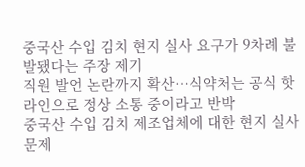중국산 수입 김치 현지 실사 요구가 9차례 불발됐다는 주장 제기
직원 발언 논란까지 확산…식약처는 공식 핫라인으로 정상 소통 중이라고 반박
중국산 수입 김치 제조업체에 대한 현지 실사 문제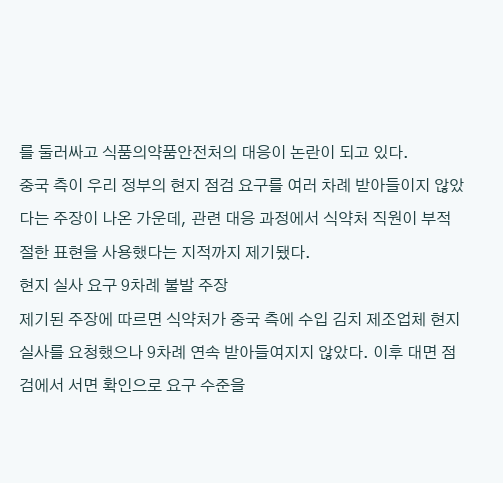를 둘러싸고 식품의약품안전처의 대응이 논란이 되고 있다.
중국 측이 우리 정부의 현지 점검 요구를 여러 차례 받아들이지 않았다는 주장이 나온 가운데, 관련 대응 과정에서 식약처 직원이 부적절한 표현을 사용했다는 지적까지 제기됐다.
현지 실사 요구 9차례 불발 주장
제기된 주장에 따르면 식약처가 중국 측에 수입 김치 제조업체 현지 실사를 요청했으나 9차례 연속 받아들여지지 않았다. 이후 대면 점검에서 서면 확인으로 요구 수준을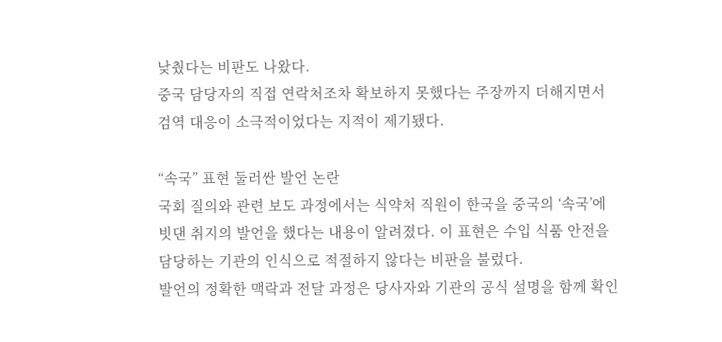낮췄다는 비판도 나왔다.
중국 담당자의 직접 연락처조차 확보하지 못했다는 주장까지 더해지면서 검역 대응이 소극적이었다는 지적이 제기됐다.

“속국” 표현 둘러싼 발언 논란
국회 질의와 관련 보도 과정에서는 식약처 직원이 한국을 중국의 ‘속국’에 빗댄 취지의 발언을 했다는 내용이 알려졌다. 이 표현은 수입 식품 안전을 담당하는 기관의 인식으로 적절하지 않다는 비판을 불렀다.
발언의 정확한 맥락과 전달 과정은 당사자와 기관의 공식 설명을 함께 확인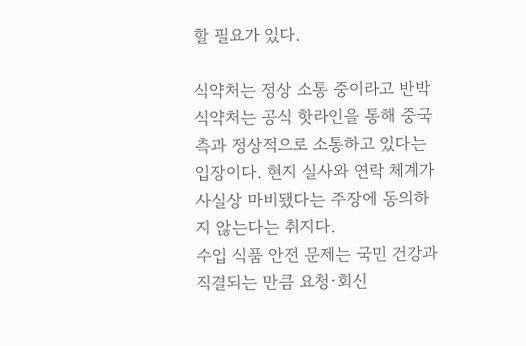할 필요가 있다.

식약처는 정상 소통 중이라고 반박
식약처는 공식 핫라인을 통해 중국 측과 정상적으로 소통하고 있다는 입장이다. 현지 실사와 연락 체계가 사실상 마비됐다는 주장에 동의하지 않는다는 취지다.
수입 식품 안전 문제는 국민 건강과 직결되는 만큼 요청·회신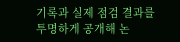기록과 실제 점검 결과를 투명하게 공개해 논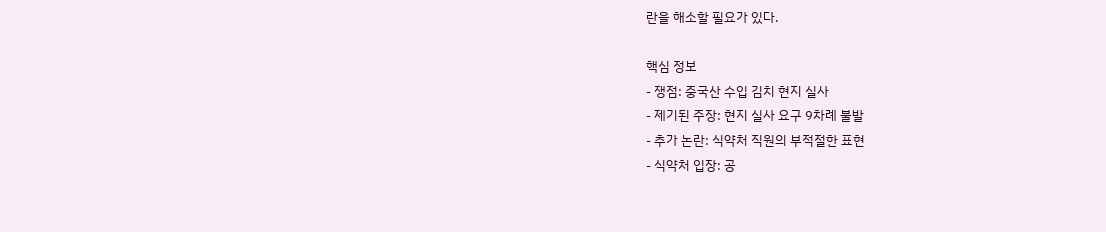란을 해소할 필요가 있다.

핵심 정보
- 쟁점: 중국산 수입 김치 현지 실사
- 제기된 주장: 현지 실사 요구 9차례 불발
- 추가 논란: 식약처 직원의 부적절한 표현
- 식약처 입장: 공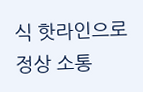식 핫라인으로 정상 소통